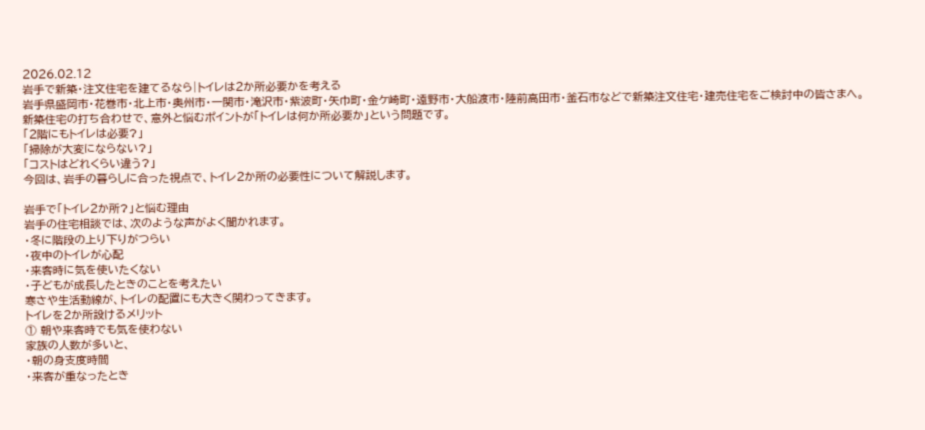2026.02.12
岩手で新築・注文住宅を建てるなら|トイレは2か所必要かを考える
岩手県盛岡市・花巻市・北上市・奥州市・一関市・滝沢市・紫波町・矢巾町・金ケ崎町・遠野市・大船渡市・陸前高田市・釜石市などで新築注文住宅・建売住宅をご検討中の皆さまへ。
新築住宅の打ち合わせで、意外と悩むポイントが「トイレは何か所必要か」という問題です。
「2階にもトイレは必要?」
「掃除が大変にならない?」
「コストはどれくらい違う?」
今回は、岩手の暮らしに合った視点で、トイレ2か所の必要性について解説します。

岩手で「トイレ2か所?」と悩む理由
岩手の住宅相談では、次のような声がよく聞かれます。
・冬に階段の上り下りがつらい
・夜中のトイレが心配
・来客時に気を使いたくない
・子どもが成長したときのことを考えたい
寒さや生活動線が、トイレの配置にも大きく関わってきます。
トイレを2か所設けるメリット
① 朝や来客時でも気を使わない
家族の人数が多いと、
・朝の身支度時間
・来客が重なったとき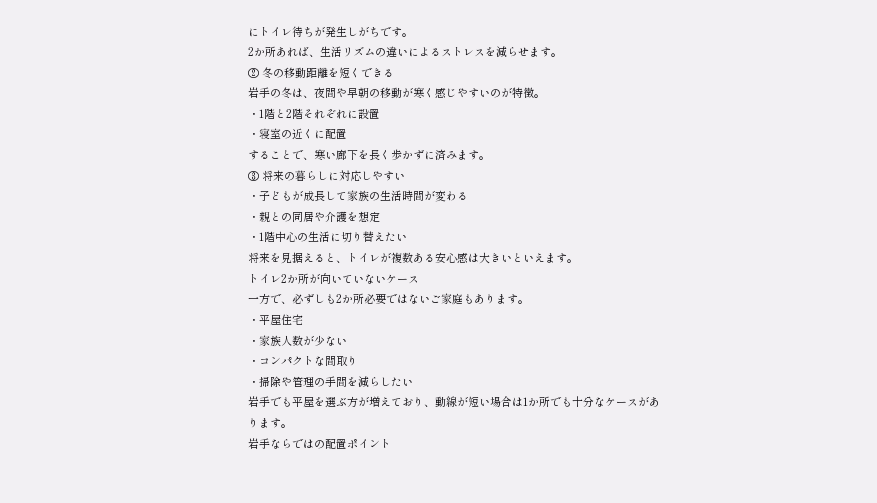にトイレ待ちが発生しがちです。
2か所あれば、生活リズムの違いによるストレスを減らせます。
② 冬の移動距離を短くできる
岩手の冬は、夜間や早朝の移動が寒く感じやすいのが特徴。
・1階と2階それぞれに設置
・寝室の近くに配置
することで、寒い廊下を長く歩かずに済みます。
③ 将来の暮らしに対応しやすい
・子どもが成長して家族の生活時間が変わる
・親との同居や介護を想定
・1階中心の生活に切り替えたい
将来を見据えると、トイレが複数ある安心感は大きいといえます。
トイレ2か所が向いていないケース
一方で、必ずしも2か所必要ではないご家庭もあります。
・平屋住宅
・家族人数が少ない
・コンパクトな間取り
・掃除や管理の手間を減らしたい
岩手でも平屋を選ぶ方が増えており、動線が短い場合は1か所でも十分なケースがあります。
岩手ならではの配置ポイント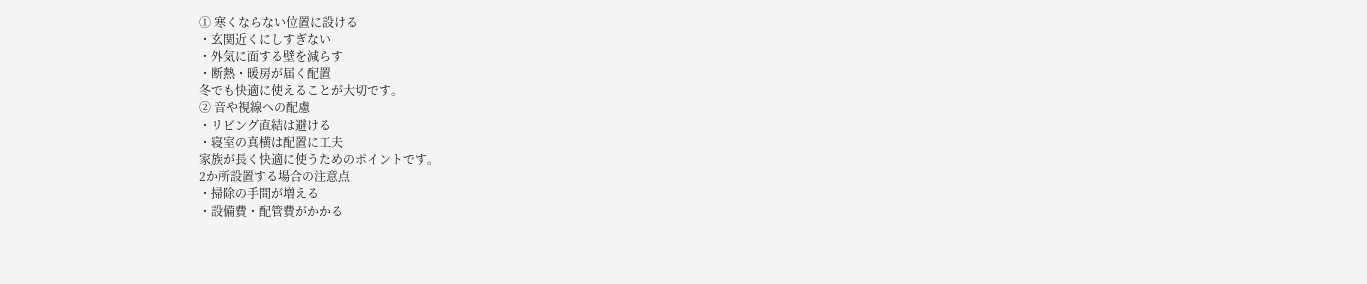① 寒くならない位置に設ける
・玄関近くにしすぎない
・外気に面する壁を減らす
・断熱・暖房が届く配置
冬でも快適に使えることが大切です。
② 音や視線への配慮
・リビング直結は避ける
・寝室の真横は配置に工夫
家族が長く快適に使うためのポイントです。
2か所設置する場合の注意点
・掃除の手間が増える
・設備費・配管費がかかる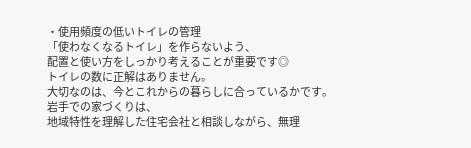・使用頻度の低いトイレの管理
「使わなくなるトイレ」を作らないよう、
配置と使い方をしっかり考えることが重要です◎
トイレの数に正解はありません。
大切なのは、今とこれからの暮らしに合っているかです。
岩手での家づくりは、
地域特性を理解した住宅会社と相談しながら、無理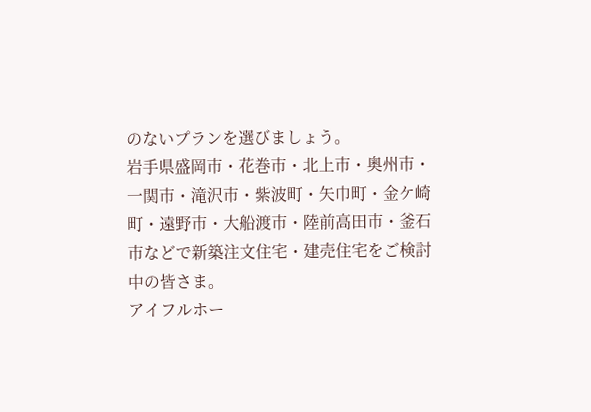のないプランを選びましょう。
岩手県盛岡市・花巻市・北上市・奥州市・一関市・滝沢市・紫波町・矢巾町・金ケ崎町・遠野市・大船渡市・陸前高田市・釜石市などで新築注文住宅・建売住宅をご検討中の皆さま。
アイフルホー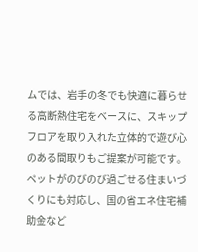ムでは、岩手の冬でも快適に暮らせる高断熱住宅をベースに、スキップフロアを取り入れた立体的で遊び心のある間取りもご提案が可能です。ペットがのびのび過ごせる住まいづくりにも対応し、国の省エネ住宅補助金など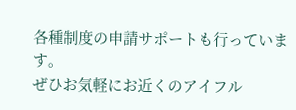各種制度の申請サポートも行っています。
ぜひお気軽にお近くのアイフル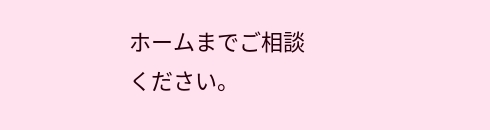ホームまでご相談ください。